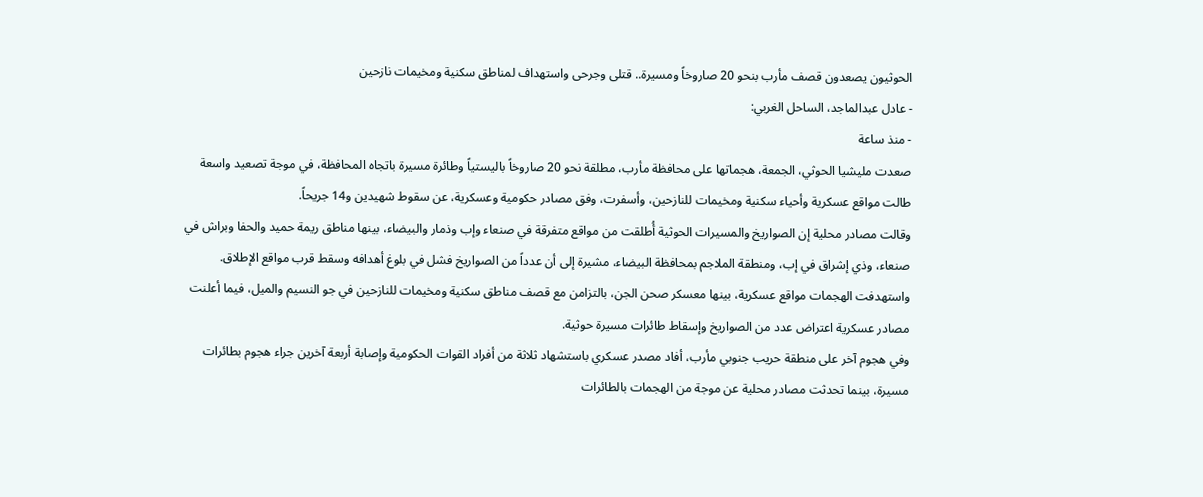الحوثيون يصعدون قصف مأرب بنحو 20 صاروخاً ومسيرة.. قتلى وجرحى واستهداف لمناطق سكنية ومخيمات نازحين
- عادل عبدالماجد، الساحل الغربي:
- منذ ساعة
صعدت مليشيا الحوثي، الجمعة، هجماتها على محافظة مأرب، مطلقة نحو 20 صاروخاً باليستياً وطائرة مسيرة باتجاه المحافظة، في موجة تصعيد واسعة طالت مواقع عسكرية وأحياء سكنية ومخيمات للنازحين، وأسفرت، وفق مصادر حكومية وعسكرية، عن سقوط شهيدين و14 جريحاً.
وقالت مصادر محلية إن الصواريخ والمسيرات الحوثية أُطلقت من مواقع متفرقة في صنعاء وإب وذمار والبيضاء، بينها مناطق ريمة حميد والحفا وبراش في صنعاء، وذي إشراق في إب، ومنطقة الملاجم بمحافظة البيضاء، مشيرة إلى أن عدداً من الصواريخ فشل في بلوغ أهدافه وسقط قرب مواقع الإطلاق.
واستهدفت الهجمات مواقع عسكرية، بينها معسكر صحن الجن، بالتزامن مع قصف مناطق سكنية ومخيمات للنازحين في جو النسيم والميل، فيما أعلنت مصادر عسكرية اعتراض عدد من الصواريخ وإسقاط طائرات مسيرة حوثية.
وفي هجوم آخر على منطقة حريب جنوبي مأرب، أفاد مصدر عسكري باستشهاد ثلاثة من أفراد القوات الحكومية وإصابة أربعة آخرين جراء هجوم بطائرات مسيرة، بينما تحدثت مصادر محلية عن موجة من الهجمات بالطائرات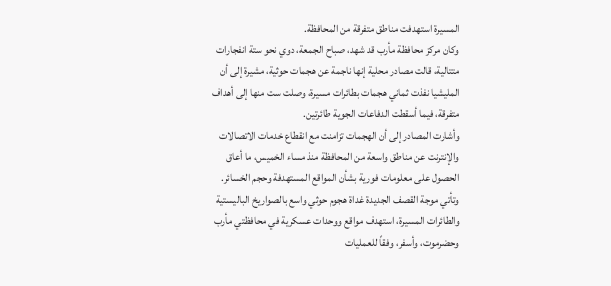المسيرة استهدفت مناطق متفرقة من المحافظة.
وكان مركز محافظة مأرب قد شهد، صباح الجمعة، دوي نحو ستة انفجارات متتالية، قالت مصادر محلية إنها ناجمة عن هجمات حوثية، مشيرة إلى أن المليشيا نفذت ثماني هجمات بطائرات مسيرة، وصلت ست منها إلى أهداف متفرقة، فيما أسقطت الدفاعات الجوية طائرتين.
وأشارت المصادر إلى أن الهجمات تزامنت مع انقطاع خدمات الاتصالات والإنترنت عن مناطق واسعة من المحافظة منذ مساء الخميس، ما أعاق الحصول على معلومات فورية بشأن المواقع المستهدفة وحجم الخسائر.
وتأتي موجة القصف الجديدة غداة هجوم حوثي واسع بالصواريخ الباليستية والطائرات المسيرة، استهدف مواقع ووحدات عسكرية في محافظتي مأرب وحضرموت، وأسفر، وفقاً للعمليات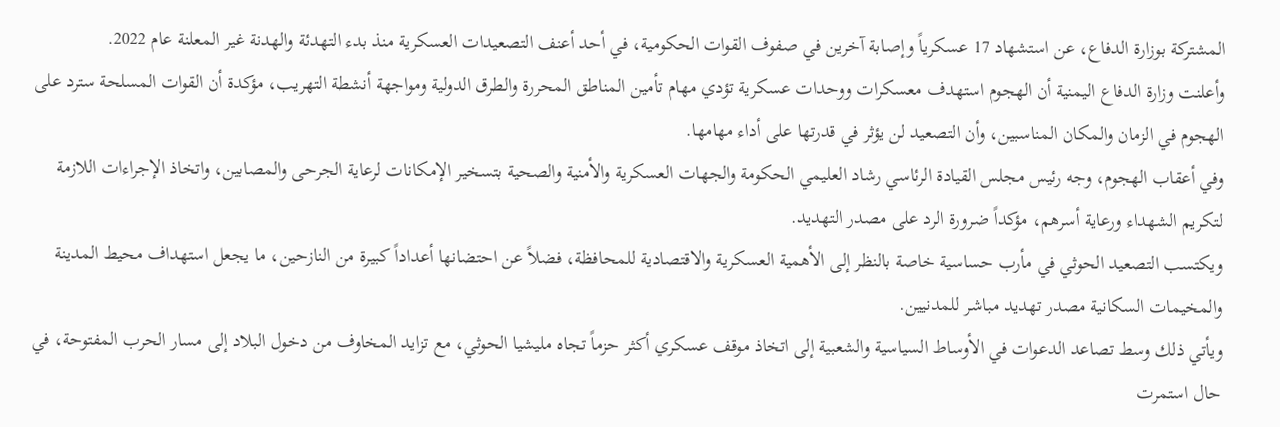المشتركة بوزارة الدفاع، عن استشهاد 17 عسكرياً وإصابة آخرين في صفوف القوات الحكومية، في أحد أعنف التصعيدات العسكرية منذ بدء التهدئة والهدنة غير المعلنة عام 2022.
وأعلنت وزارة الدفاع اليمنية أن الهجوم استهدف معسكرات ووحدات عسكرية تؤدي مهام تأمين المناطق المحررة والطرق الدولية ومواجهة أنشطة التهريب، مؤكدة أن القوات المسلحة سترد على الهجوم في الزمان والمكان المناسبين، وأن التصعيد لن يؤثر في قدرتها على أداء مهامها.
وفي أعقاب الهجوم، وجه رئيس مجلس القيادة الرئاسي رشاد العليمي الحكومة والجهات العسكرية والأمنية والصحية بتسخير الإمكانات لرعاية الجرحى والمصابين، واتخاذ الإجراءات اللازمة لتكريم الشهداء ورعاية أسرهم، مؤكداً ضرورة الرد على مصدر التهديد.
ويكتسب التصعيد الحوثي في مأرب حساسية خاصة بالنظر إلى الأهمية العسكرية والاقتصادية للمحافظة، فضلاً عن احتضانها أعداداً كبيرة من النازحين، ما يجعل استهداف محيط المدينة والمخيمات السكانية مصدر تهديد مباشر للمدنيين.
ويأتي ذلك وسط تصاعد الدعوات في الأوساط السياسية والشعبية إلى اتخاذ موقف عسكري أكثر حزماً تجاه مليشيا الحوثي، مع تزايد المخاوف من دخول البلاد إلى مسار الحرب المفتوحة، في حال استمرت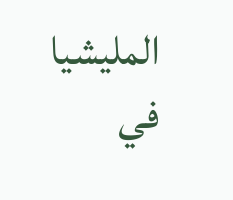المليشيا في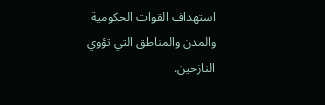استهداف القوات الحكومية والمدن والمناطق التي تؤوي النازحين.